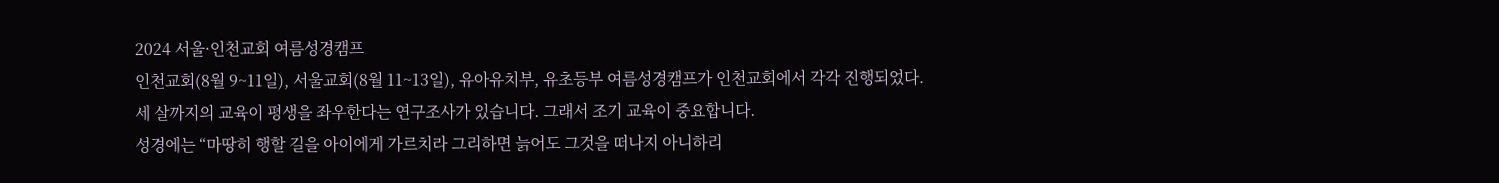2024 서울·인천교회 여름성경캠프
인천교회(8월 9~11일), 서울교회(8월 11~13일), 유아유치부, 유초등부 여름성경캠프가 인천교회에서 각각 진행되었다.
세 살까지의 교육이 평생을 좌우한다는 연구조사가 있습니다. 그래서 조기 교육이 중요합니다.
성경에는 “마땅히 행할 길을 아이에게 가르치라 그리하면 늙어도 그것을 떠나지 아니하리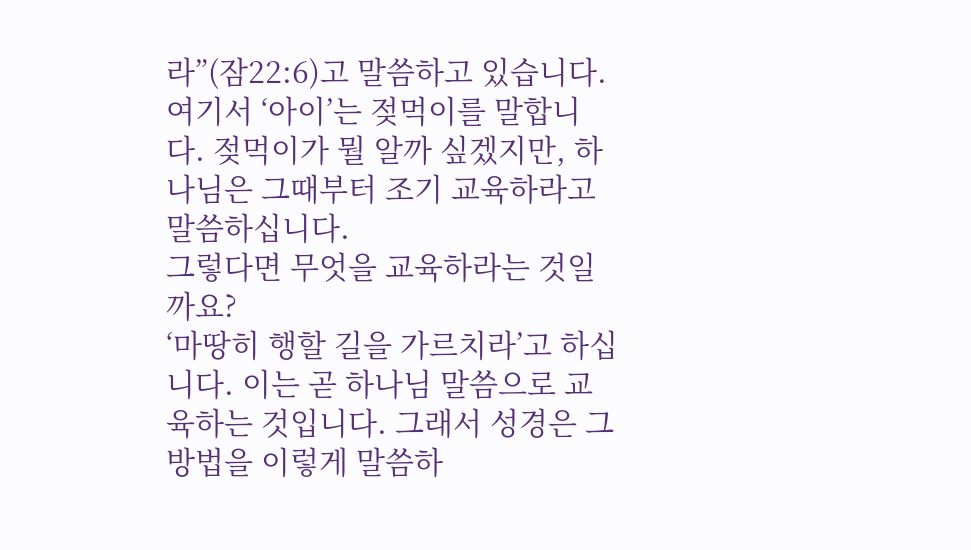라”(잠22:6)고 말씀하고 있습니다. 여기서 ‘아이’는 젖먹이를 말합니다. 젖먹이가 뭘 알까 싶겠지만, 하나님은 그때부터 조기 교육하라고 말씀하십니다.
그렇다면 무엇을 교육하라는 것일까요?
‘마땅히 행할 길을 가르치라’고 하십니다. 이는 곧 하나님 말씀으로 교육하는 것입니다. 그래서 성경은 그 방법을 이렇게 말씀하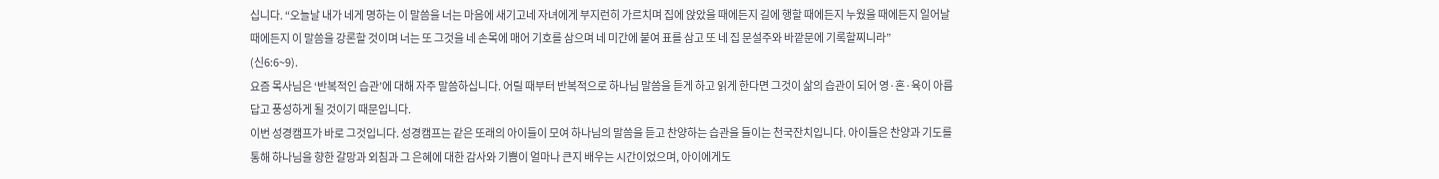십니다. “오늘날 내가 네게 명하는 이 말씀을 너는 마음에 새기고네 자녀에게 부지런히 가르치며 집에 앉았을 때에든지 길에 행할 때에든지 누웠을 때에든지 일어날 때에든지 이 말씀을 강론할 것이며 너는 또 그것을 네 손목에 매어 기호를 삼으며 네 미간에 붙여 표를 삼고 또 네 집 문설주와 바깥문에 기록할찌니라”
(신6:6~9).
요즘 목사님은 ‘반복적인 습관’에 대해 자주 말씀하십니다. 어릴 때부터 반복적으로 하나님 말씀을 듣게 하고 읽게 한다면 그것이 삶의 습관이 되어 영·혼·육이 아름답고 풍성하게 될 것이기 때문입니다.
이번 성경캠프가 바로 그것입니다. 성경캠프는 같은 또래의 아이들이 모여 하나님의 말씀을 듣고 찬양하는 습관을 들이는 천국잔치입니다. 아이들은 찬양과 기도를 통해 하나님을 향한 갈망과 외침과 그 은혜에 대한 감사와 기쁨이 얼마나 큰지 배우는 시간이었으며, 아이에게도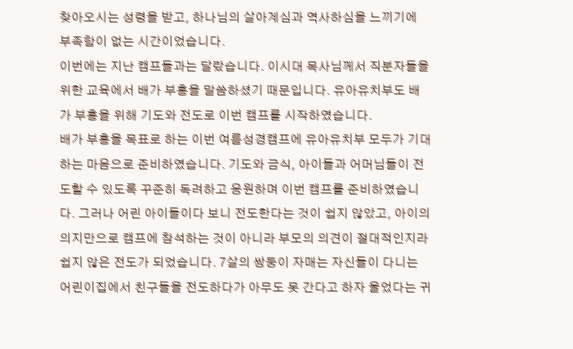찾아오시는 성령을 받고, 하나님의 살아계심과 역사하심을 느끼기에 부족함이 없는 시간이었습니다.
이번에는 지난 캠프들과는 달랐습니다. 이시대 목사님께서 직분자들을 위한 교육에서 배가 부흥을 말씀하셨기 때문입니다. 유아유치부도 배가 부흥을 위해 기도와 전도로 이번 캠프를 시작하였습니다.
배가 부흥을 목표로 하는 이번 여름성경캠프에 유아유치부 모두가 기대하는 마음으로 준비하였습니다. 기도와 금식, 아이들과 어머님들이 전도할 수 있도록 꾸준히 독려하고 응원하며 이번 캠프를 준비하였습니다. 그러나 어린 아이들이다 보니 전도한다는 것이 쉽지 않았고, 아이의 의지만으로 캠프에 참석하는 것이 아니라 부모의 의견이 절대적인지라 쉽지 않은 전도가 되었습니다. 7살의 쌍둥이 자매는 자신들이 다니는 어린이집에서 친구들을 전도하다가 아무도 못 간다고 하자 울었다는 귀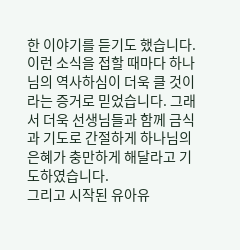한 이야기를 듣기도 했습니다. 이런 소식을 접할 때마다 하나님의 역사하심이 더욱 클 것이라는 증거로 믿었습니다. 그래서 더욱 선생님들과 함께 금식과 기도로 간절하게 하나님의 은혜가 충만하게 해달라고 기도하였습니다.
그리고 시작된 유아유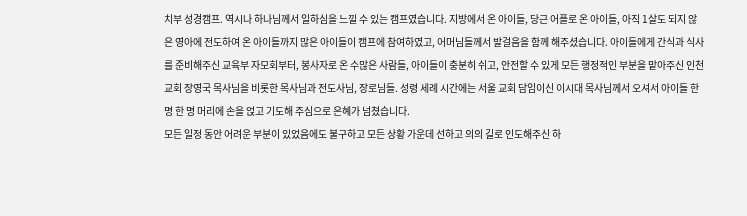치부 성경캠프. 역시나 하나님께서 일하심을 느낄 수 있는 캠프였습니다. 지방에서 온 아이들, 당근 어플로 온 아이들, 아직 1살도 되지 않은 영아에 전도하여 온 아이들까지 많은 아이들이 캠프에 참여하였고, 어머님들께서 발걸음을 함께 해주셨습니다. 아이들에게 간식과 식사를 준비해주신 교육부 자모회부터, 봉사자로 온 수많은 사람들, 아이들이 충분히 쉬고, 안전할 수 있게 모든 행정적인 부분을 맡아주신 인천 교회 장영국 목사님을 비롯한 목사님과 전도사님, 장로님들. 성령 세례 시간에는 서울 교회 담임이신 이시대 목사님께서 오셔서 아이들 한 명 한 명 머리에 손을 얹고 기도해 주심으로 은혜가 넘쳤습니다.
모든 일정 동안 어려운 부분이 있었음에도 불구하고 모든 상황 가운데 선하고 의의 길로 인도해주신 하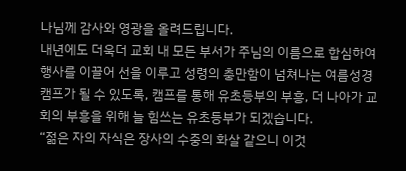나님께 감사와 영광을 올려드립니다.
내년에도 더욱더 교회 내 모든 부서가 주님의 이름으로 합심하여 행사를 이끌어 선을 이루고 성령의 충만함이 넘쳐나는 여름성경캠프가 될 수 있도록, 캠프를 통해 유초등부의 부흥, 더 나아가 교회의 부흥을 위해 늘 힘쓰는 유초등부가 되겠습니다.
“젊은 자의 자식은 장사의 수중의 화살 같으니 이것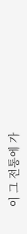이 그 전통에 가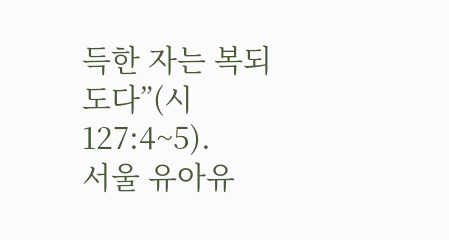득한 자는 복되도다”(시127:4~5).
서울 유아유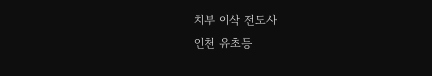치부 이삭 전도사
인천 유초등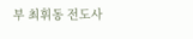부 최휘동 전도사